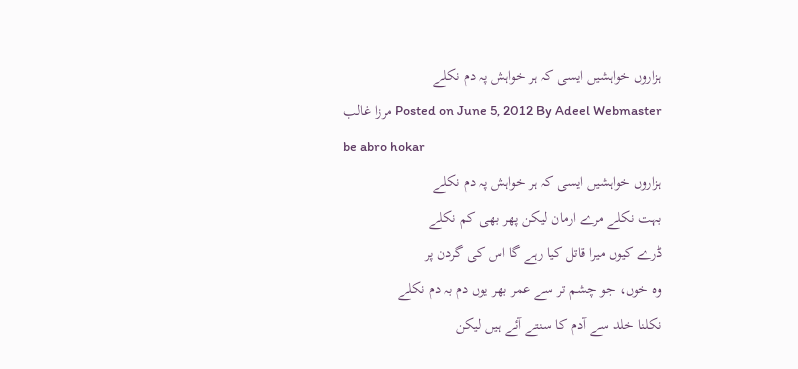ہزاروں خواہشیں ایسی کہ ہر خواہش پہ دم نکلے
Posted on June 5, 2012 By Adeel Webmaster مرزا غالب
be abro hokar
ہزاروں خواہشیں ایسی کہ ہر خواہش پہ دم نکلے
بہت نکلے مرے ارمان لیکن پھر بھی کم نکلے
ڈرے کیوں میرا قاتل کیا رہے گا اس کی گردن پر
وہ خوں، جو چشم تر سے عمر بھر یوں دم بہ دم نکلے
نکلنا خلد سے آدم کا سنتے آئے ہیں لیکن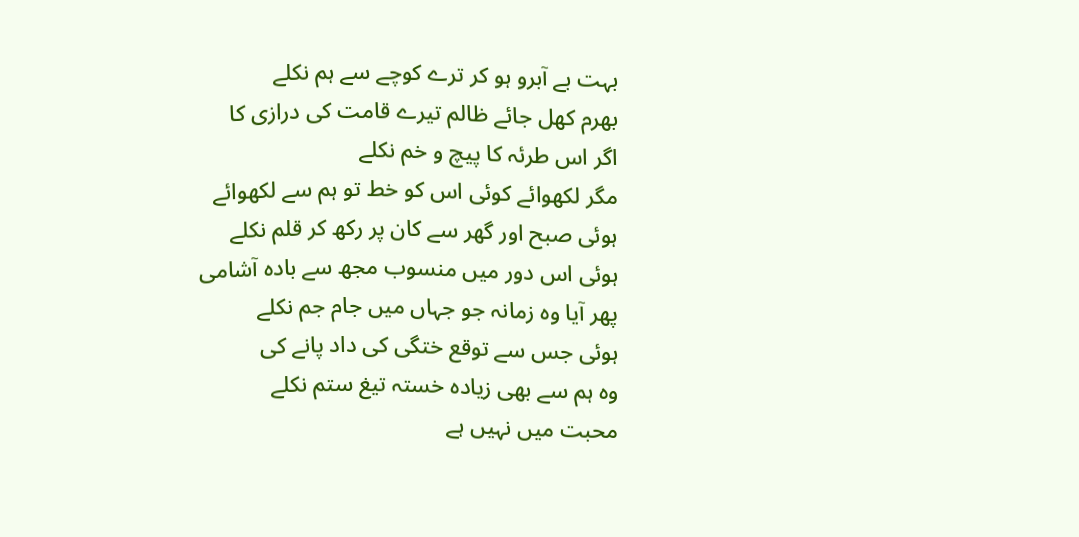بہت بے آبرو ہو کر ترے کوچے سے ہم نکلے
بھرم کھل جائے ظالم تیرے قامت کی درازی کا
اگر اس طرئہ کا پیچ و خم نکلے
مگر لکھوائے کوئی اس کو خط تو ہم سے لکھوائے
ہوئی صبح اور گھر سے کان پر رکھ کر قلم نکلے
ہوئی اس دور میں منسوب مجھ سے بادہ آشامی
پھر آیا وہ زمانہ جو جہاں میں جام جم نکلے
ہوئی جس سے توقع ختگی کی داد پانے کی
وہ ہم سے بھی زیادہ خستہ تیغ ستم نکلے
محبت میں نہیں ہے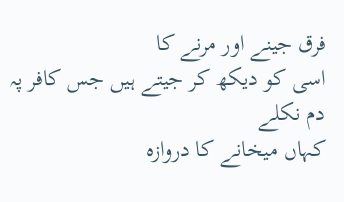فرق جینے اور مرنے کا
اسی کو دیکھ کر جیتے ہیں جس کافر پہ دم نکلے
کہاں میخانے کا دروازہ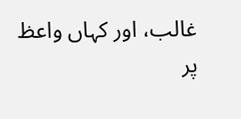غالب، اور کہاں واعظ
پر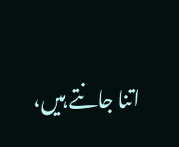اتنا جانتے ہیں،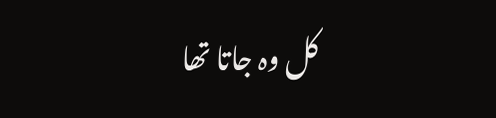کل وہ جاتا تھا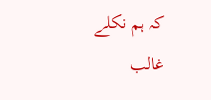کہ ہم نکلے
غالب